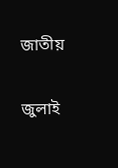জাতীয়

জুলাই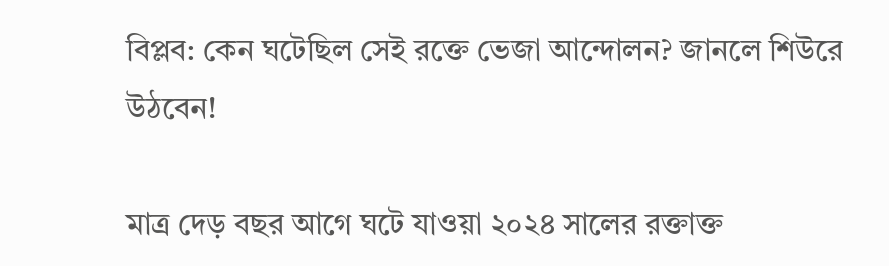বিপ্লব: কেন ঘটেছিল সেই রক্তে ভেজা আন্দোলন? জানলে শিউরে উঠবেন!

মাত্র দেড় বছর আগে ঘটে যাওয়া ২০২৪ সালের রক্তাক্ত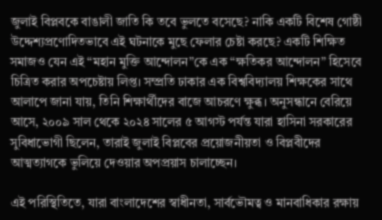জুলাই বিপ্লবকে বাঙালী জাতি কি তবে ভুলতে বসেছে? নাকি একটি বিশেষ গোষ্ঠী উদ্দেশ্যপ্রণোদিতভাবে এই ঘটনাকে মুছে ফেলার চেষ্টা করছে? একটি শিক্ষিত সমাজও যেন এই “মহান মুক্তি আন্দোলন”কে এক “ক্ষতিকর আন্দোলন” হিসেবে চিত্রিত করার অপচেষ্টায় লিপ্ত। সম্প্রতি ঢাকার এক বিশ্ববিদ্যালয় শিক্ষকের সাথে আলাপে জানা যায়, তিনি শিক্ষার্থীদের বাজে আচরণে ক্ষুব্ধ। অনুসন্ধানে বেরিয়ে আসে, ২০০৯ সাল থেকে ২০২৪ সালের ৫ আগস্ট পর্যন্ত যারা হাসিনা সরকারের সুবিধাভোগী ছিলেন, তারাই জুলাই বিপ্লবের প্রয়োজনীয়তা ও বিপ্লবীদের আত্মত্যাগকে ভুলিয়ে দেওয়ার অপপ্রয়াস চালাচ্ছেন।

এই পরিস্থিতিতে, যারা বাংলাদেশের স্বাধীনতা, সার্বভৌমত্ব ও মানবাধিকার রক্ষায়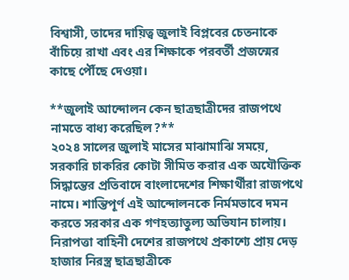বিশ্বাসী, তাদের দায়িত্ব জুলাই বিপ্লবের চেতনাকে বাঁচিয়ে রাখা এবং এর শিক্ষাকে পরবর্তী প্রজন্মের কাছে পৌঁছে দেওয়া।

**জুলাই আন্দোলন কেন ছাত্রছাত্রীদের রাজপথে নামতে বাধ্য করেছিল?**
২০২৪ সালের জুলাই মাসের মাঝামাঝি সময়ে, সরকারি চাকরির কোটা সীমিত করার এক অযৌক্তিক সিদ্ধান্তের প্রতিবাদে বাংলাদেশের শিক্ষার্থীরা রাজপথে নামে। শান্তিপূর্ণ এই আন্দোলনকে নির্মমভাবে দমন করতে সরকার এক গণহত্যাতুল্য অভিযান চালায়। নিরাপত্তা বাহিনী দেশের রাজপথে প্রকাশ্যে প্রায় দেড় হাজার নিরস্ত্র ছাত্রছাত্রীকে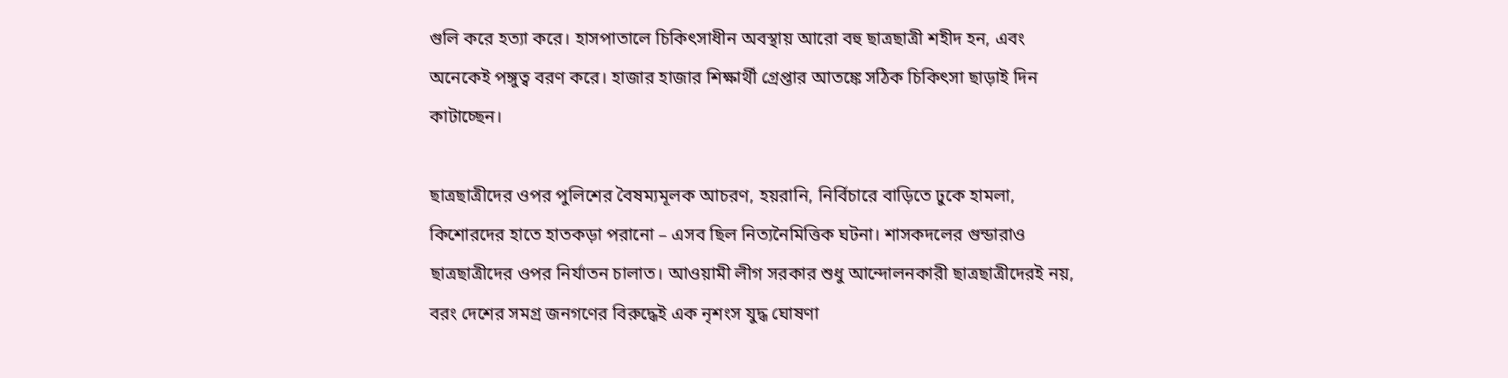গুলি করে হত্যা করে। হাসপাতালে চিকিৎসাধীন অবস্থায় আরো বহু ছাত্রছাত্রী শহীদ হন, এবং অনেকেই পঙ্গুত্ব বরণ করে। হাজার হাজার শিক্ষার্থী গ্রেপ্তার আতঙ্কে সঠিক চিকিৎসা ছাড়াই দিন কাটাচ্ছেন।

ছাত্রছাত্রীদের ওপর পুলিশের বৈষম্যমূলক আচরণ, হয়রানি, নির্বিচারে বাড়িতে ঢুকে হামলা, কিশোরদের হাতে হাতকড়া পরানো – এসব ছিল নিত্যনৈমিত্তিক ঘটনা। শাসকদলের গুন্ডারাও ছাত্রছাত্রীদের ওপর নির্যাতন চালাত। আওয়ামী লীগ সরকার শুধু আন্দোলনকারী ছাত্রছাত্রীদেরই নয়, বরং দেশের সমগ্র জনগণের বিরুদ্ধেই এক নৃশংস যুদ্ধ ঘোষণা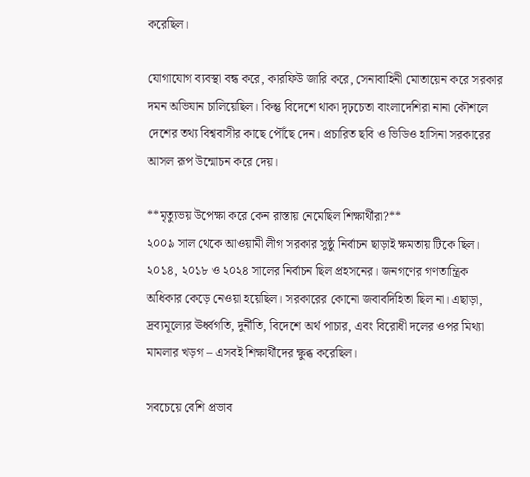করেছিল।

যোগাযোগ ব্যবস্থা বন্ধ করে, কারফিউ জারি করে, সেনাবাহিনী মোতায়েন করে সরকার দমন অভিযান চালিয়েছিল। কিন্তু বিদেশে থাকা দৃঢ়চেতা বাংলাদেশিরা নানা কৌশলে দেশের তথ্য বিশ্ববাসীর কাছে পৌঁছে দেন। প্রচারিত ছবি ও ভিডিও হাসিনা সরকারের আসল রূপ উন্মোচন করে দেয়।

**মৃত্যুভয় উপেক্ষা করে কেন রাস্তায় নেমেছিল শিক্ষার্থীরা?**
২০০৯ সাল থেকে আওয়ামী লীগ সরকার সুষ্ঠু নির্বাচন ছাড়াই ক্ষমতায় টিকে ছিল। ২০১৪, ২০১৮ ও ২০২৪ সালের নির্বাচন ছিল প্রহসনের। জনগণের গণতান্ত্রিক অধিকার কেড়ে নেওয়া হয়েছিল। সরকারের কোনো জবাবদিহিতা ছিল না। এছাড়া, দ্রব্যমূল্যের ঊর্ধ্বগতি, দুর্নীতি, বিদেশে অর্থ পাচার, এবং বিরোধী দলের ওপর মিথ্যা মামলার খড়গ – এসবই শিক্ষার্থীদের ক্ষুব্ধ করেছিল।

সবচেয়ে বেশি প্রভাব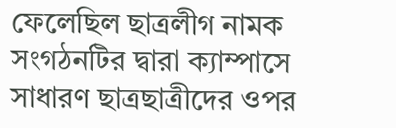ফেলেছিল ছাত্রলীগ নামক সংগঠনটির দ্বারা ক্যাম্পাসে সাধারণ ছাত্রছাত্রীদের ওপর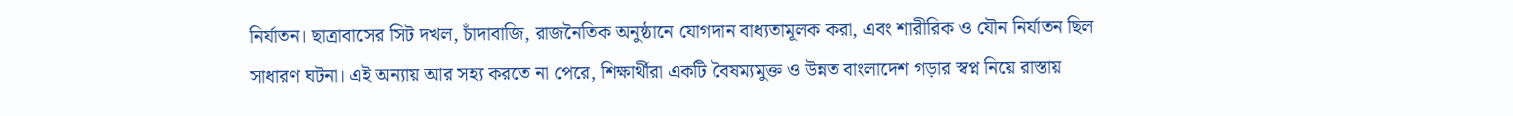নির্যাতন। ছাত্রাবাসের সিট দখল, চাঁদাবাজি, রাজনৈতিক অনুষ্ঠানে যোগদান বাধ্যতামূলক করা, এবং শারীরিক ও যৌন নির্যাতন ছিল সাধারণ ঘটনা। এই অন্যায় আর সহ্য করতে না পেরে, শিক্ষার্থীরা একটি বৈষম্যমুক্ত ও উন্নত বাংলাদেশ গড়ার স্বপ্ন নিয়ে রাস্তায়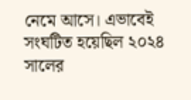নেমে আসে। এভাবেই সংঘটিত হয়েছিল ২০২৪ সালের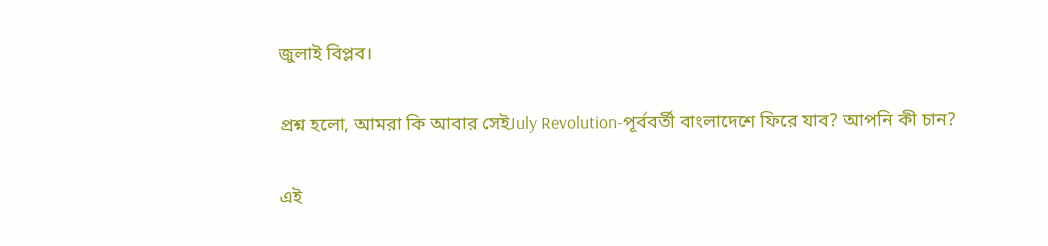জুলাই বিপ্লব।

প্রশ্ন হলো, আমরা কি আবার সেইJuly Revolution-পূর্ববর্তী বাংলাদেশে ফিরে যাব? আপনি কী চান?

এই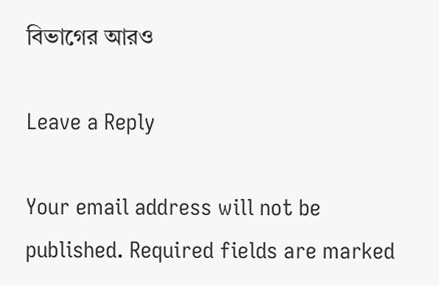বিভাগের আরও

Leave a Reply

Your email address will not be published. Required fields are marked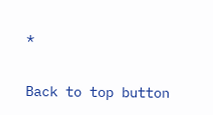*

Back to top button